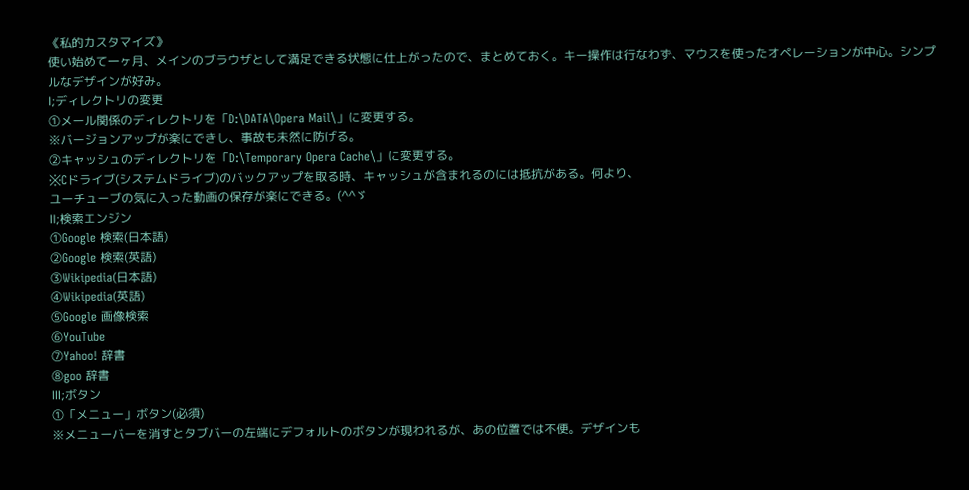《私的カスタマイズ》
使い始めて一ヶ月、メインのブラウザとして満足できる状態に仕上がったので、まとめておく。キー操作は行なわず、マウスを使ったオペレーションが中心。シンプルなデザインが好み。
Ⅰ;ディレクトリの変更
①メール関係のディレクトリを「D:\DATA\Opera Mail\」に変更する。
※バージョンアップが楽にできし、事故も未然に防げる。
②キャッシュのディレクトリを「D:\Temporary Opera Cache\」に変更する。
※Cドライブ(システムドライブ)のバックアップを取る時、キャッシュが含まれるのには抵抗がある。何より、
ユーチューブの気に入った動画の保存が楽にできる。(^^ゞ
Ⅱ;検索エンジン
①Google 検索(日本語)
②Google 検索(英語)
③Wikipedia(日本語)
④Wikipedia(英語)
⑤Google 画像検索
⑥YouTube
⑦Yahoo! 辞書
⑧goo 辞書
Ⅲ;ボタン
①「メニュー」ボタン(必須)
※メニューバーを消すとタブバーの左端にデフォルトのボタンが現われるが、あの位置では不便。デザインも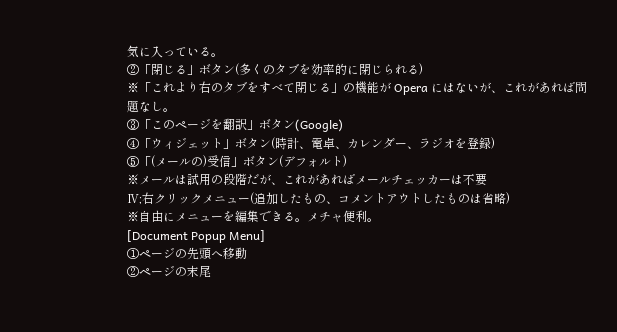気に入っている。
②「閉じる」ボタン(多くのタブを効率的に閉じられる)
※「これより右のタブをすべて閉じる」の機能が Opera にはないが、これがあれば問題なし。
③「このページを翻訳」ボタン(Google)
④「ウィジェット」ボタン(時計、電卓、カレンダー、ラジオを登録)
⑤「(メールの)受信」ボタン(デフォルト)
※メールは試用の段階だが、これがあればメールチェッカーは不要
Ⅳ;右クリックメニュー(追加したもの、コメントアウトしたものは省略)
※自由にメニューを編集できる。メチャ便利。
[Document Popup Menu]
①ページの先頭へ移動
②ページの末尾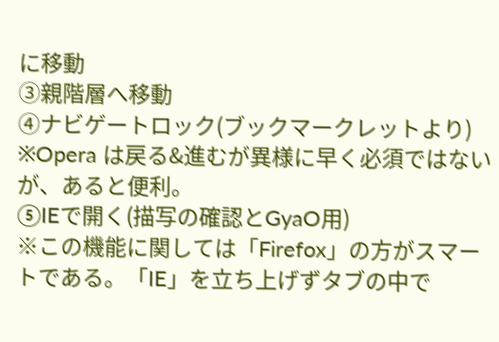に移動
③親階層へ移動
④ナビゲートロック(ブックマークレットより)
※Opera は戻る&進むが異様に早く必須ではないが、あると便利。
⑤IEで開く(描写の確認とGyaO用)
※この機能に関しては「Firefox」の方がスマートである。「IE」を立ち上げずタブの中で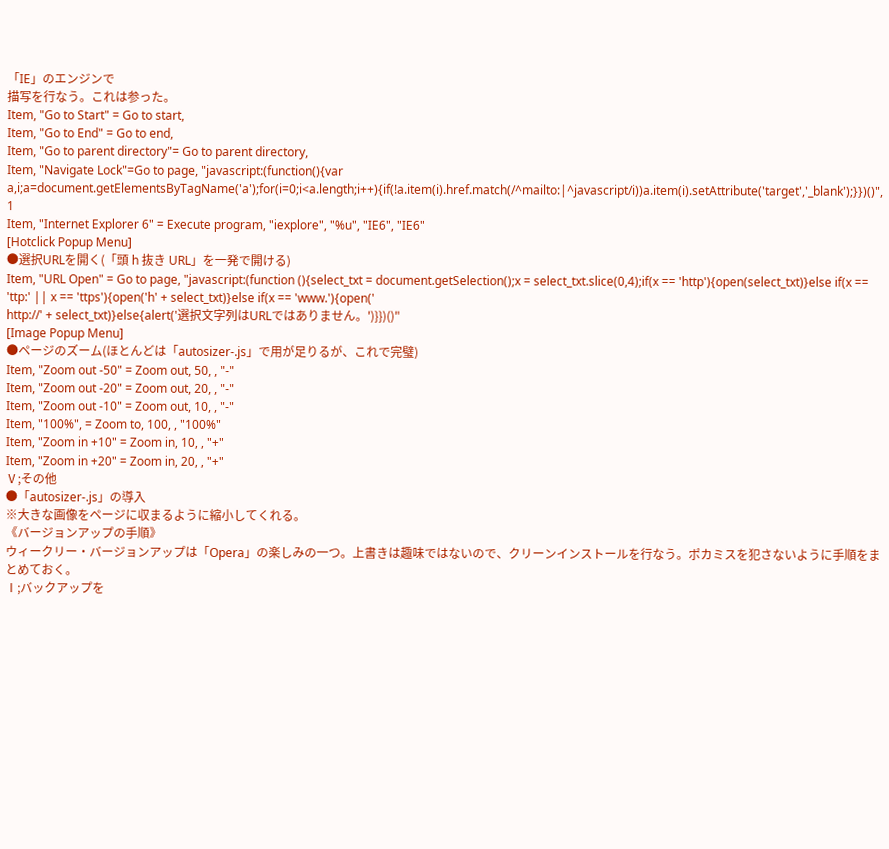「IE」のエンジンで
描写を行なう。これは参った。
Item, "Go to Start" = Go to start,
Item, "Go to End" = Go to end,
Item, "Go to parent directory"= Go to parent directory,
Item, "Navigate Lock"=Go to page, "javascript:(function(){var a,i;a=document.getElementsByTagName('a');for(i=0;i<a.length;i++){if(!a.item(i).href.match(/^mailto:|^javascript/i))a.item(i).setAttribute('target','_blank');}})()", 1
Item, "Internet Explorer 6" = Execute program, "iexplore", "%u", "IE6", "IE6"
[Hotclick Popup Menu]
●選択URLを開く(「頭 h 抜き URL」を一発で開ける)
Item, "URL Open" = Go to page, "javascript:(function (){select_txt = document.getSelection();x = select_txt.slice(0,4);if(x == 'http'){open(select_txt)}else if(x == 'ttp:' || x == 'ttps'){open('h' + select_txt)}else if(x == 'www.'){open('
http://' + select_txt)}else{alert('選択文字列はURLではありません。')}})()"
[Image Popup Menu]
●ページのズーム(ほとんどは「autosizer-.js」で用が足りるが、これで完璧)
Item, "Zoom out -50" = Zoom out, 50, , "-"
Item, "Zoom out -20" = Zoom out, 20, , "-"
Item, "Zoom out -10" = Zoom out, 10, , "-"
Item, "100%", = Zoom to, 100, , "100%"
Item, "Zoom in +10" = Zoom in, 10, , "+"
Item, "Zoom in +20" = Zoom in, 20, , "+"
Ⅴ;その他
●「autosizer-.js」の導入
※大きな画像をページに収まるように縮小してくれる。
《バージョンアップの手順》
ウィークリー・バージョンアップは「Opera」の楽しみの一つ。上書きは趣味ではないので、クリーンインストールを行なう。ポカミスを犯さないように手順をまとめておく。
Ⅰ;バックアップを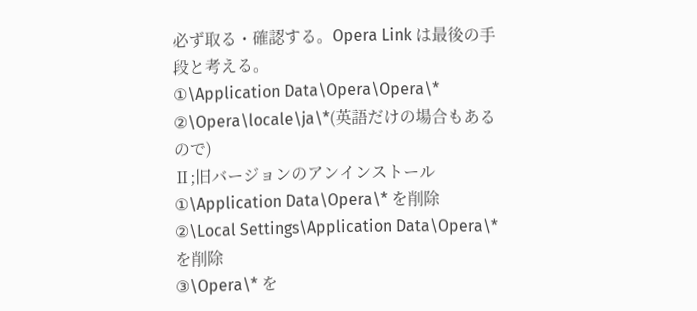必ず取る・確認する。Opera Link は最後の手段と考える。
①\Application Data\Opera\Opera\*
②\Opera\locale\ja\*(英語だけの場合もあるので)
Ⅱ;旧バージョンのアンインストール
①\Application Data\Opera\* を削除
②\Local Settings\Application Data\Opera\* を削除
③\Opera\* を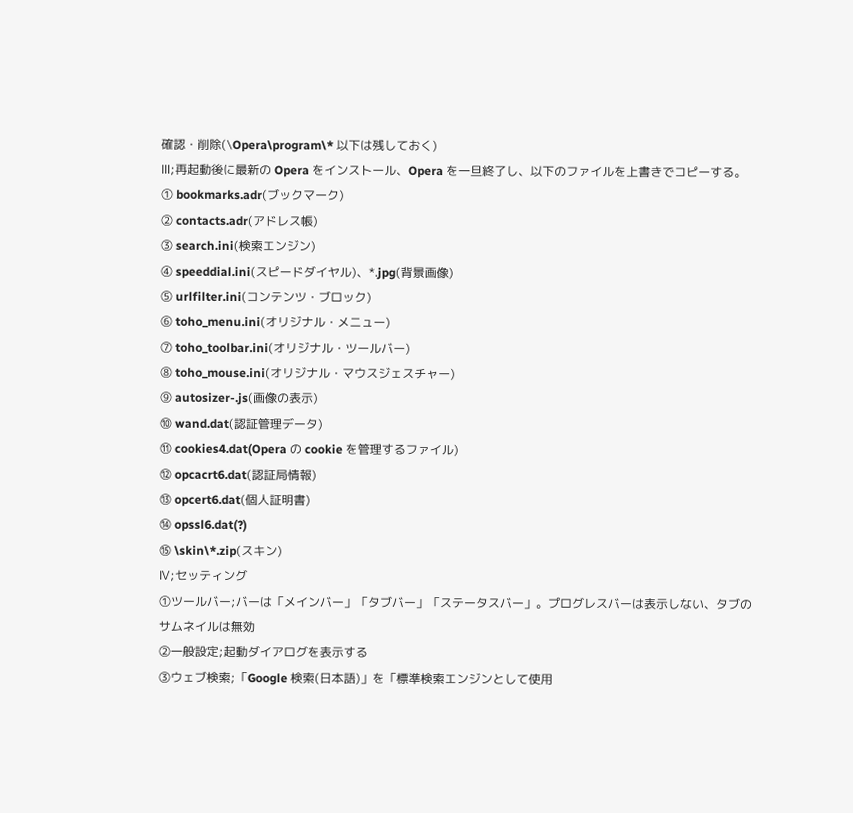確認・削除(\Opera\program\* 以下は残しておく)
Ⅲ;再起動後に最新の Opera をインストール、Opera を一旦終了し、以下のファイルを上書きでコピーする。
① bookmarks.adr(ブックマーク)
② contacts.adr(アドレス帳)
③ search.ini(検索エンジン)
④ speeddial.ini(スピードダイヤル)、*.jpg(背景画像)
⑤ urlfilter.ini(コンテンツ・ブロック)
⑥ toho_menu.ini(オリジナル・メニュー)
⑦ toho_toolbar.ini(オリジナル・ツールバー)
⑧ toho_mouse.ini(オリジナル・マウスジェスチャー)
⑨ autosizer-.js(画像の表示)
⑩ wand.dat(認証管理データ)
⑪ cookies4.dat(Opera の cookie を管理するファイル)
⑫ opcacrt6.dat(認証局情報)
⑬ opcert6.dat(個人証明書)
⑭ opssl6.dat(?)
⑮ \skin\*.zip(スキン)
Ⅳ;セッティング
①ツールバー;バーは「メインバー」「タブバー」「ステータスバー」。プログレスバーは表示しない、タブの
サムネイルは無効
②一般設定;起動ダイアログを表示する
③ウェブ検索;「Google 検索(日本語)」を「標準検索エンジンとして使用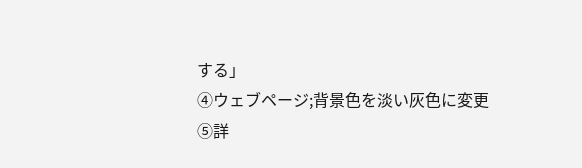する」
④ウェブページ;背景色を淡い灰色に変更
⑤詳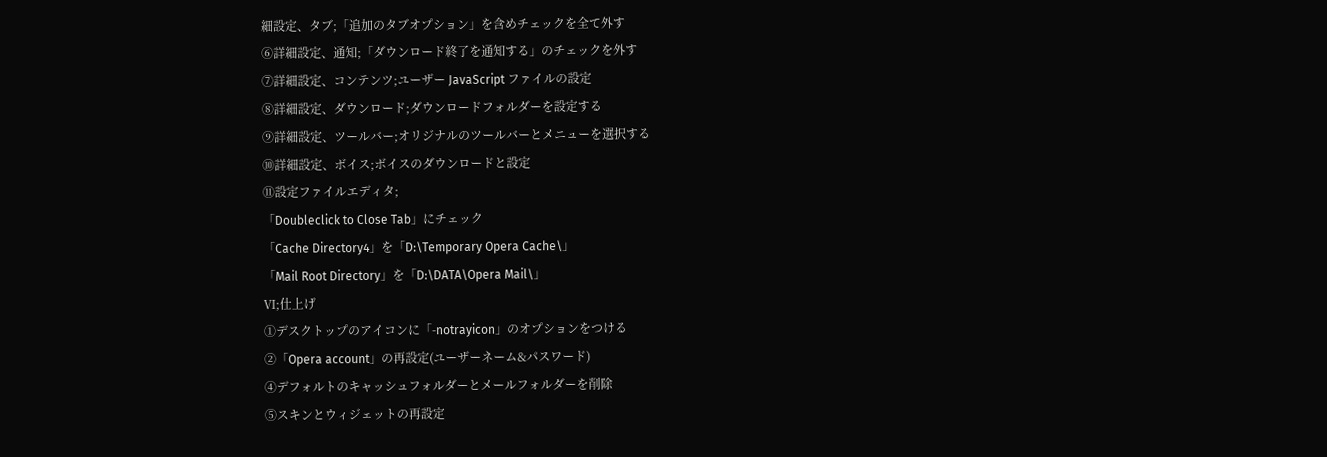細設定、タブ;「追加のタブオプション」を含めチェックを全て外す
⑥詳細設定、通知;「ダウンロード終了を通知する」のチェックを外す
⑦詳細設定、コンテンツ;ユーザー JavaScript ファイルの設定
⑧詳細設定、ダウンロード;ダウンロードフォルダーを設定する
⑨詳細設定、ツールバー;オリジナルのツールバーとメニューを選択する
⑩詳細設定、ボイス;ボイスのダウンロードと設定
⑪設定ファイルエディタ;
「Doubleclick to Close Tab」にチェック
「Cache Directory4」を「D:\Temporary Opera Cache\」
「Mail Root Directory」を「D:\DATA\Opera Mail\」
Ⅵ;仕上げ
①デスクトップのアイコンに「-notrayicon」のオプションをつける
②「Opera account」の再設定(ユーザーネーム&パスワード)
④デフォルトのキャッシュフォルダーとメールフォルダーを削除
⑤スキンとウィジェットの再設定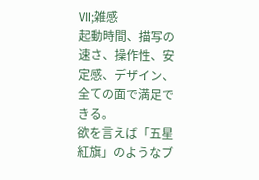Ⅶ;雑感
起動時間、描写の速さ、操作性、安定感、デザイン、全ての面で満足できる。
欲を言えば「五星紅旗」のようなブ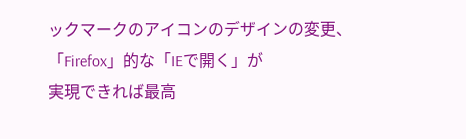ックマークのアイコンのデザインの変更、「Firefox」的な「IEで開く」が
実現できれば最高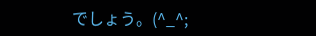でしょう。(^_^;